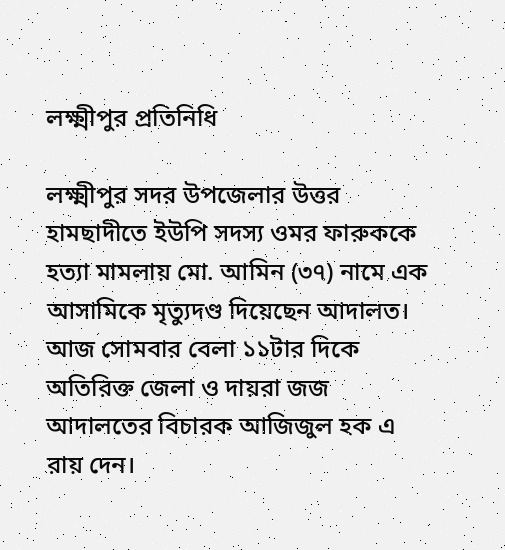লক্ষ্মীপুর প্রতিনিধি

লক্ষ্মীপুর সদর উপজেলার উত্তর হামছাদীতে ইউপি সদস্য ওমর ফারুককে হত্যা মামলায় মো. আমিন (৩৭) নামে এক আসামিকে মৃত্যুদণ্ড দিয়েছেন আদালত। আজ সোমবার বেলা ১১টার দিকে অতিরিক্ত জেলা ও দায়রা জজ আদালতের বিচারক আজিজুল হক এ রায় দেন।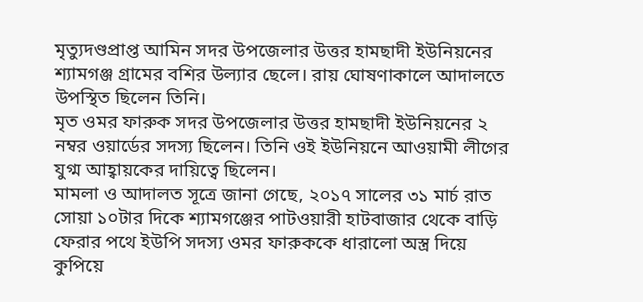মৃত্যুদণ্ডপ্রাপ্ত আমিন সদর উপজেলার উত্তর হামছাদী ইউনিয়নের শ্যামগঞ্জ গ্রামের বশির উল্যার ছেলে। রায় ঘোষণাকালে আদালতে উপস্থিত ছিলেন তিনি।
মৃত ওমর ফারুক সদর উপজেলার উত্তর হামছাদী ইউনিয়নের ২ নম্বর ওয়ার্ডের সদস্য ছিলেন। তিনি ওই ইউনিয়নে আওয়ামী লীগের যুগ্ম আহ্বায়কের দায়িত্বে ছিলেন।
মামলা ও আদালত সূত্রে জানা গেছে, ২০১৭ সালের ৩১ মার্চ রাত সোয়া ১০টার দিকে শ্যামগঞ্জের পাটওয়ারী হাটবাজার থেকে বাড়ি ফেরার পথে ইউপি সদস্য ওমর ফারুককে ধারালো অস্ত্র দিয়ে কুপিয়ে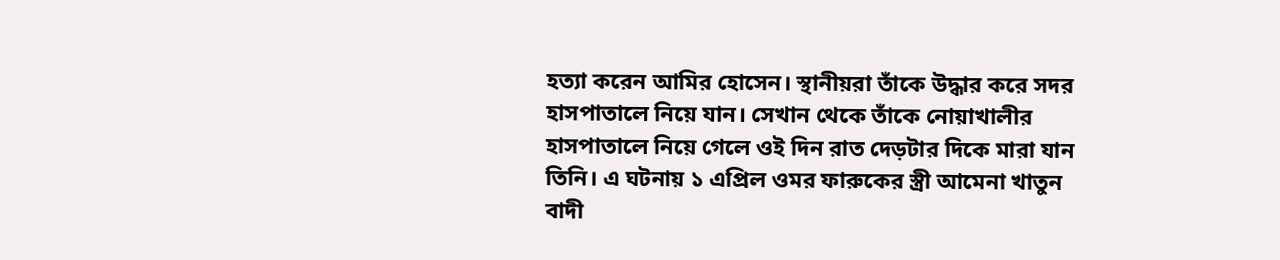হত্যা করেন আমির হোসেন। স্থানীয়রা তাঁকে উদ্ধার করে সদর হাসপাতালে নিয়ে যান। সেখান থেকে তাঁকে নোয়াখালীর হাসপাতালে নিয়ে গেলে ওই দিন রাত দেড়টার দিকে মারা যান তিনি। এ ঘটনায় ১ এপ্রিল ওমর ফারুকের স্ত্রী আমেনা খাতুন বাদী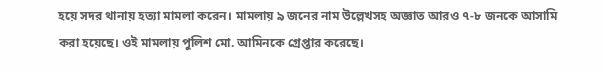হয়ে সদর থানায় হত্যা মামলা করেন। মামলায় ৯ জনের নাম উল্লেখসহ অজ্ঞাত আরও ৭-৮ জনকে আসামি করা হয়েছে। ওই মামলায় পুলিশ মো. আমিনকে গ্রেপ্তার করেছে।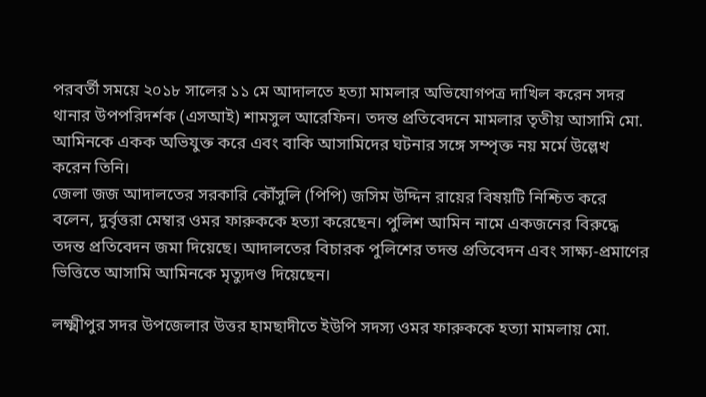পরবর্তী সময়ে ২০১৮ সালের ১১ মে আদালতে হত্যা মামলার অভিযোগপত্র দাখিল করেন সদর থানার উপপরিদর্শক (এসআই) শামসুল আরেফিন। তদন্ত প্রতিবেদনে মামলার তৃতীয় আসামি মো. আমিনকে একক অভিযুক্ত করে এবং বাকি আসামিদের ঘটনার সঙ্গে সম্পৃক্ত নয় মর্মে উল্লেখ করেন তিনি।
জেলা জজ আদালতের সরকারি কৌঁসুলি (পিপি) জসিম উদ্দিন রায়ের বিষয়টি নিশ্চিত করে বলেন, দুর্বৃত্তরা মেম্বার ওমর ফারুককে হত্যা করেছেন। পুলিশ আমিন নামে একজনের বিরুদ্ধে তদন্ত প্রতিবেদন জমা দিয়েছে। আদালতের বিচারক পুলিশের তদন্ত প্রতিবেদন এবং সাক্ষ্য-প্রমাণের ভিত্তিতে আসামি আমিনকে মৃত্যুদণ্ড দিয়েছেন।

লক্ষ্মীপুর সদর উপজেলার উত্তর হামছাদীতে ইউপি সদস্য ওমর ফারুককে হত্যা মামলায় মো.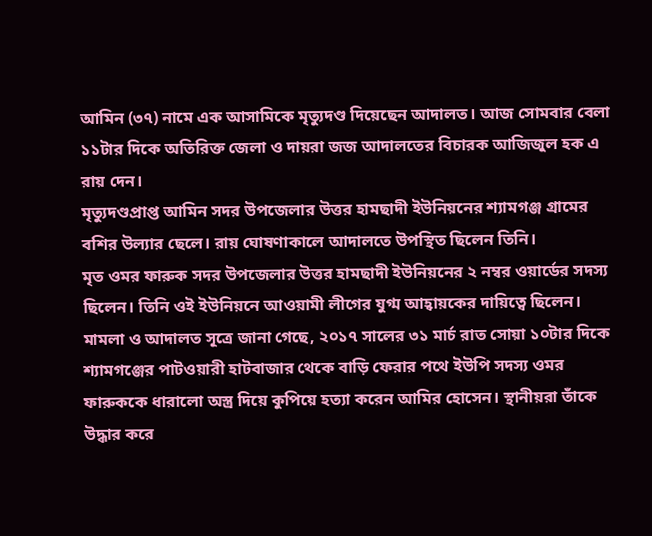আমিন (৩৭) নামে এক আসামিকে মৃত্যুদণ্ড দিয়েছেন আদালত। আজ সোমবার বেলা ১১টার দিকে অতিরিক্ত জেলা ও দায়রা জজ আদালতের বিচারক আজিজুল হক এ রায় দেন।
মৃত্যুদণ্ডপ্রাপ্ত আমিন সদর উপজেলার উত্তর হামছাদী ইউনিয়নের শ্যামগঞ্জ গ্রামের বশির উল্যার ছেলে। রায় ঘোষণাকালে আদালতে উপস্থিত ছিলেন তিনি।
মৃত ওমর ফারুক সদর উপজেলার উত্তর হামছাদী ইউনিয়নের ২ নম্বর ওয়ার্ডের সদস্য ছিলেন। তিনি ওই ইউনিয়নে আওয়ামী লীগের যুগ্ম আহ্বায়কের দায়িত্বে ছিলেন।
মামলা ও আদালত সূত্রে জানা গেছে, ২০১৭ সালের ৩১ মার্চ রাত সোয়া ১০টার দিকে শ্যামগঞ্জের পাটওয়ারী হাটবাজার থেকে বাড়ি ফেরার পথে ইউপি সদস্য ওমর ফারুককে ধারালো অস্ত্র দিয়ে কুপিয়ে হত্যা করেন আমির হোসেন। স্থানীয়রা তাঁকে উদ্ধার করে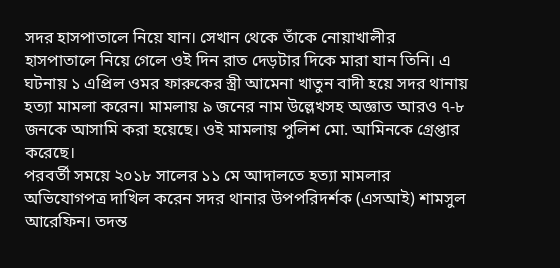সদর হাসপাতালে নিয়ে যান। সেখান থেকে তাঁকে নোয়াখালীর হাসপাতালে নিয়ে গেলে ওই দিন রাত দেড়টার দিকে মারা যান তিনি। এ ঘটনায় ১ এপ্রিল ওমর ফারুকের স্ত্রী আমেনা খাতুন বাদী হয়ে সদর থানায় হত্যা মামলা করেন। মামলায় ৯ জনের নাম উল্লেখসহ অজ্ঞাত আরও ৭-৮ জনকে আসামি করা হয়েছে। ওই মামলায় পুলিশ মো. আমিনকে গ্রেপ্তার করেছে।
পরবর্তী সময়ে ২০১৮ সালের ১১ মে আদালতে হত্যা মামলার অভিযোগপত্র দাখিল করেন সদর থানার উপপরিদর্শক (এসআই) শামসুল আরেফিন। তদন্ত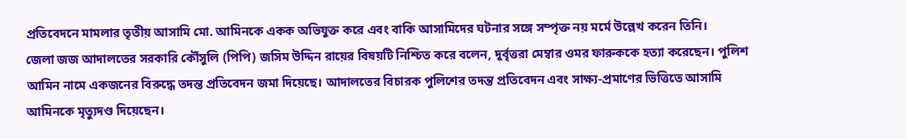প্রতিবেদনে মামলার তৃতীয় আসামি মো. আমিনকে একক অভিযুক্ত করে এবং বাকি আসামিদের ঘটনার সঙ্গে সম্পৃক্ত নয় মর্মে উল্লেখ করেন তিনি।
জেলা জজ আদালতের সরকারি কৌঁসুলি (পিপি) জসিম উদ্দিন রায়ের বিষয়টি নিশ্চিত করে বলেন, দুর্বৃত্তরা মেম্বার ওমর ফারুককে হত্যা করেছেন। পুলিশ আমিন নামে একজনের বিরুদ্ধে তদন্ত প্রতিবেদন জমা দিয়েছে। আদালতের বিচারক পুলিশের তদন্ত প্রতিবেদন এবং সাক্ষ্য-প্রমাণের ভিত্তিতে আসামি আমিনকে মৃত্যুদণ্ড দিয়েছেন।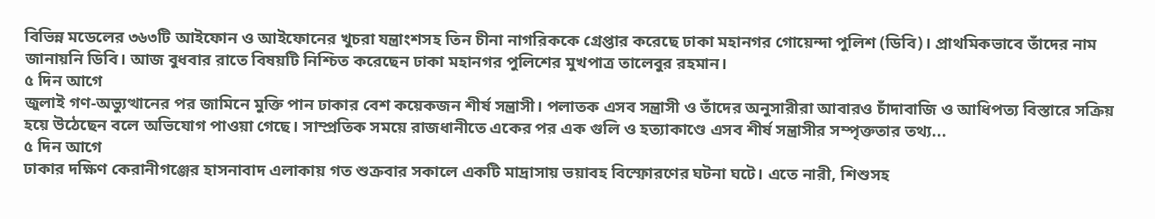বিভিন্ন মডেলের ৩৬৩টি আইফোন ও আইফোনের খুচরা যন্ত্রাংশসহ তিন চীনা নাগরিককে গ্রেপ্তার করেছে ঢাকা মহানগর গোয়েন্দা পুলিশ (ডিবি)। প্রাথমিকভাবে তাঁদের নাম জানায়নি ডিবি। আজ বুধবার রাতে বিষয়টি নিশ্চিত করেছেন ঢাকা মহানগর পুলিশের মুখপাত্র তালেবুর রহমান।
৫ দিন আগে
জুলাই গণ-অভ্যুত্থানের পর জামিনে মুক্তি পান ঢাকার বেশ কয়েকজন শীর্ষ সন্ত্রাসী। পলাতক এসব সন্ত্রাসী ও তাঁদের অনুসারীরা আবারও চাঁদাবাজি ও আধিপত্য বিস্তারে সক্রিয় হয়ে উঠেছেন বলে অভিযোগ পাওয়া গেছে। সাম্প্রতিক সময়ে রাজধানীতে একের পর এক গুলি ও হত্যাকাণ্ডে এসব শীর্ষ সন্ত্রাসীর সম্পৃক্ততার তথ্য...
৫ দিন আগে
ঢাকার দক্ষিণ কেরানীগঞ্জের হাসনাবাদ এলাকায় গত শুক্রবার সকালে একটি মাদ্রাসায় ভয়াবহ বিস্ফোরণের ঘটনা ঘটে। এতে নারী, শিশুসহ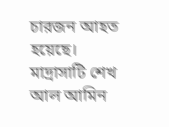চারজন আহত হয়েছে। মাদ্রাসাটি শেখ আল আমিন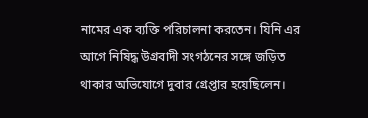নামের এক ব্যক্তি পরিচালনা করতেন। যিনি এর আগে নিষিদ্ধ উগ্রবাদী সংগঠনের সঙ্গে জড়িত থাকার অভিযোগে দুবার গ্রেপ্তার হয়েছিলেন।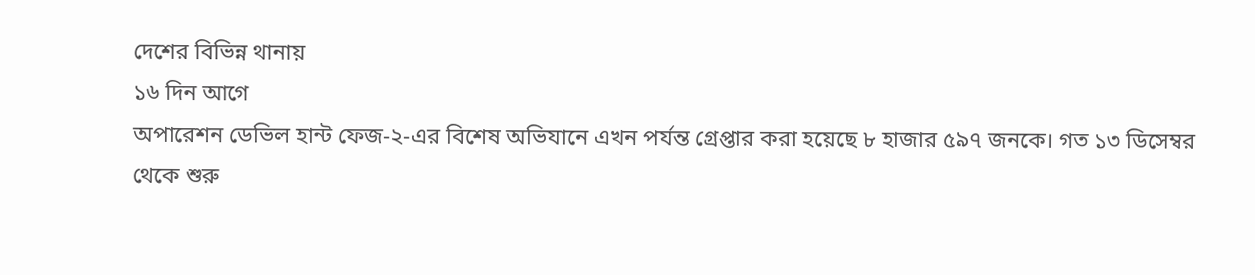দেশের বিভিন্ন থানায়
১৬ দিন আগে
অপারেশন ডেভিল হান্ট ফেজ-২-এর বিশেষ অভিযানে এখন পর্যন্ত গ্রেপ্তার করা হয়েছে ৮ হাজার ৫৯৭ জনকে। গত ১৩ ডিসেম্বর থেকে শুরু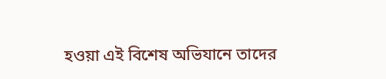হওয়া এই বিশেষ অভিযানে তাদের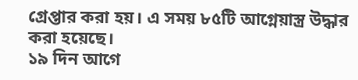গ্রেপ্তার করা হয়। এ সময় ৮৫টি আগ্নেয়াস্ত্র উদ্ধার করা হয়েছে।
১৯ দিন আগে